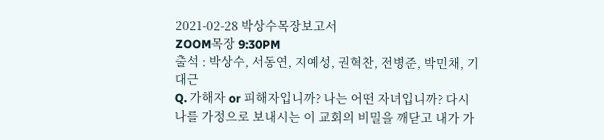2021-02-28 박상수목장보고서
ZOOM목장 9:30PM
출석 : 박상수, 서동연, 지예성, 권혁찬, 전병준, 박민채, 기대근
Q. 가해자 or 피해자입니까? 나는 어떤 자녀입니까? 다시 나를 가정으로 보내시는 이 교회의 비밀을 깨닫고 내가 가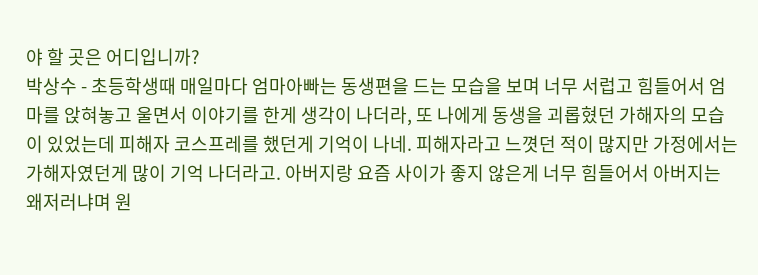야 할 곳은 어디입니까?
박상수 - 초등학생때 매일마다 엄마아빠는 동생편을 드는 모습을 보며 너무 서럽고 힘들어서 엄마를 앉혀놓고 울면서 이야기를 한게 생각이 나더라, 또 나에게 동생을 괴롭혔던 가해자의 모습이 있었는데 피해자 코스프레를 했던게 기억이 나네. 피해자라고 느꼇던 적이 많지만 가정에서는 가해자였던게 많이 기억 나더라고. 아버지랑 요즘 사이가 좋지 않은게 너무 힘들어서 아버지는 왜저러냐며 원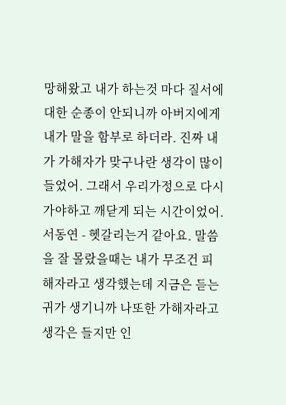망해왔고 내가 하는것 마다 질서에 대한 순종이 안되니까 아버지에게 내가 말을 함부로 하더라. 진짜 내가 가해자가 맞구나란 생각이 많이 들었어. 그래서 우리가정으로 다시 가야하고 깨닫게 되는 시간이었어.
서동연 - 헷갈리는거 같아요. 말씀을 잘 몰랐을때는 내가 무조건 피해자라고 생각했는데 지금은 듣는귀가 생기니까 나또한 가해자라고 생각은 들지만 인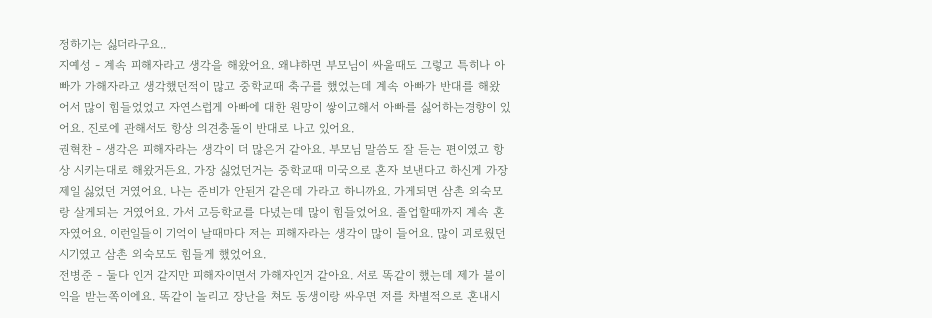정하기는 싫더라구요..
지예성 - 계속 피해자라고 생각을 해왔어요. 왜냐하면 부모님이 싸울때도 그렇고 특히나 아빠가 가해자라고 생각했던적이 많고 중학교때 축구를 했었는데 계속 아빠가 반대를 해왔어서 많이 힘들었었고 자연스럽게 아빠에 대한 원망이 쌓이고해서 아빠를 싫어하는경향이 있어요. 진로에 관해서도 항상 의견충돌이 반대로 나고 있어요.
권혁찬 - 생각은 피해자라는 생각이 더 많은거 같아요. 부모님 말씀도 잘 듣는 편이였고 항상 시키는대로 해왔거든요. 가장 싫었던거는 중학교때 미국으로 혼자 보낸다고 하신게 가장 제일 싫었던 거였어요. 나는 준비가 안된거 같은데 가라고 하니까요. 가게되면 삼촌 외숙모랑 살게되는 거였어요. 가서 고등학교를 다녔는데 많이 힘들었어요. 졸업할때까지 계속 혼자였어요. 이런일들이 기억이 날때마다 저는 피해자라는 생각이 많이 들어요. 많이 괴로웠던 시기였고 삼촌 외숙모도 힘들게 했었어요.
전병준 - 둘다 인거 같지만 피해자이면서 가해자인거 같아요. 서로 똑같이 했는데 제가 불이익을 받는쪽이에요. 똑같이 놀리고 장난을 쳐도 동생이랑 싸우면 저를 차별적으로 혼내시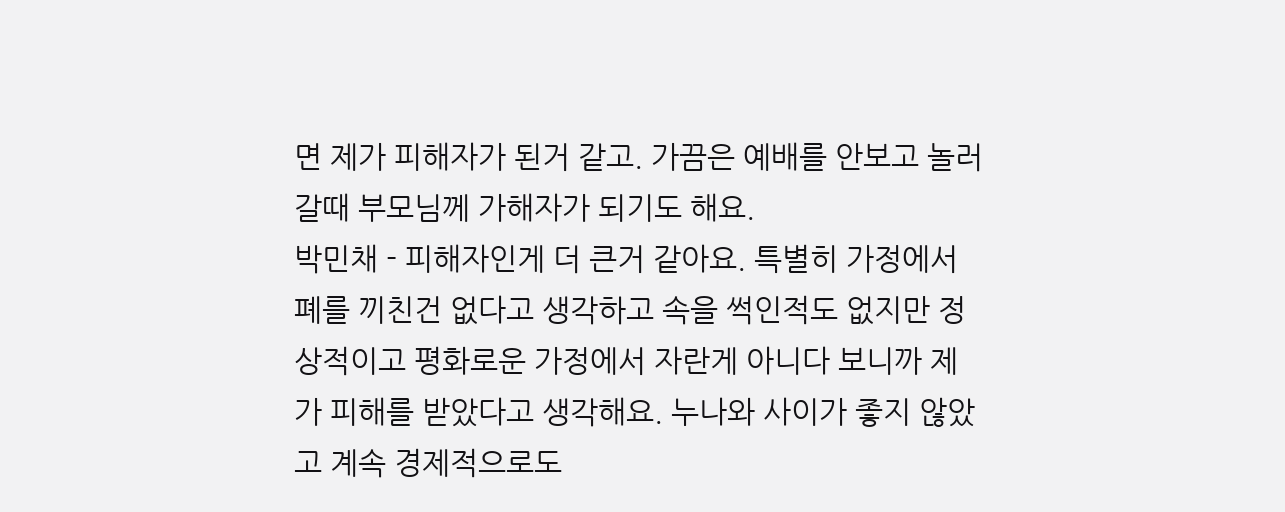면 제가 피해자가 된거 같고. 가끔은 예배를 안보고 놀러갈때 부모님께 가해자가 되기도 해요.
박민채 - 피해자인게 더 큰거 같아요. 특별히 가정에서 폐를 끼친건 없다고 생각하고 속을 썩인적도 없지만 정상적이고 평화로운 가정에서 자란게 아니다 보니까 제가 피해를 받았다고 생각해요. 누나와 사이가 좋지 않았고 계속 경제적으로도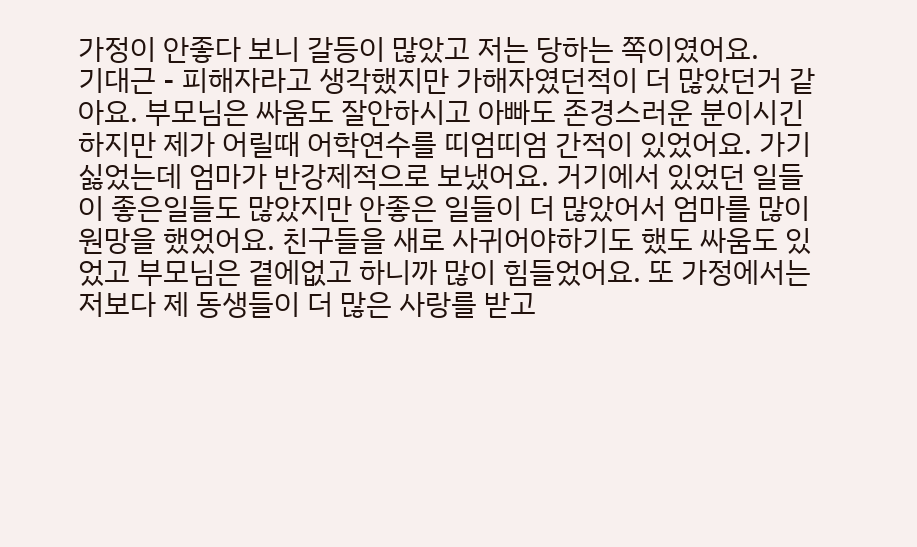가정이 안좋다 보니 갈등이 많았고 저는 당하는 쪽이였어요.
기대근 - 피해자라고 생각했지만 가해자였던적이 더 많았던거 같아요. 부모님은 싸움도 잘안하시고 아빠도 존경스러운 분이시긴 하지만 제가 어릴때 어학연수를 띠엄띠엄 간적이 있었어요. 가기 싫었는데 엄마가 반강제적으로 보냈어요. 거기에서 있었던 일들이 좋은일들도 많았지만 안좋은 일들이 더 많았어서 엄마를 많이 원망을 했었어요. 친구들을 새로 사귀어야하기도 했도 싸움도 있었고 부모님은 곁에없고 하니까 많이 힘들었어요. 또 가정에서는 저보다 제 동생들이 더 많은 사랑를 받고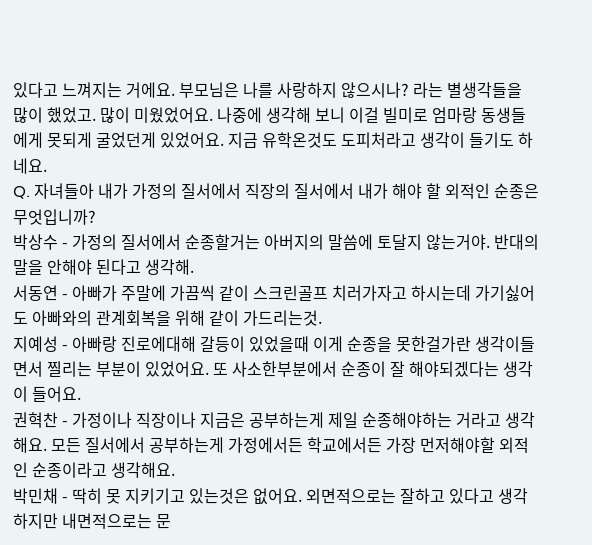있다고 느껴지는 거에요. 부모님은 나를 사랑하지 않으시나? 라는 별생각들을 많이 했었고. 많이 미웠었어요. 나중에 생각해 보니 이걸 빌미로 엄마랑 동생들에게 못되게 굴었던게 있었어요. 지금 유학온것도 도피처라고 생각이 들기도 하네요.
Q. 자녀들아 내가 가정의 질서에서 직장의 질서에서 내가 해야 할 외적인 순종은 무엇입니까?
박상수 - 가정의 질서에서 순종할거는 아버지의 말씀에 토달지 않는거야. 반대의 말을 안해야 된다고 생각해.
서동연 - 아빠가 주말에 가끔씩 같이 스크린골프 치러가자고 하시는데 가기싫어도 아빠와의 관계회복을 위해 같이 가드리는것.
지예성 - 아빠랑 진로에대해 갈등이 있었을때 이게 순종을 못한걸가란 생각이들면서 찔리는 부분이 있었어요. 또 사소한부분에서 순종이 잘 해야되겠다는 생각이 들어요.
권혁찬 - 가정이나 직장이나 지금은 공부하는게 제일 순종해야하는 거라고 생각해요. 모든 질서에서 공부하는게 가정에서든 학교에서든 가장 먼저해야할 외적인 순종이라고 생각해요.
박민채 - 딱히 못 지키기고 있는것은 없어요. 외면적으로는 잘하고 있다고 생각하지만 내면적으로는 문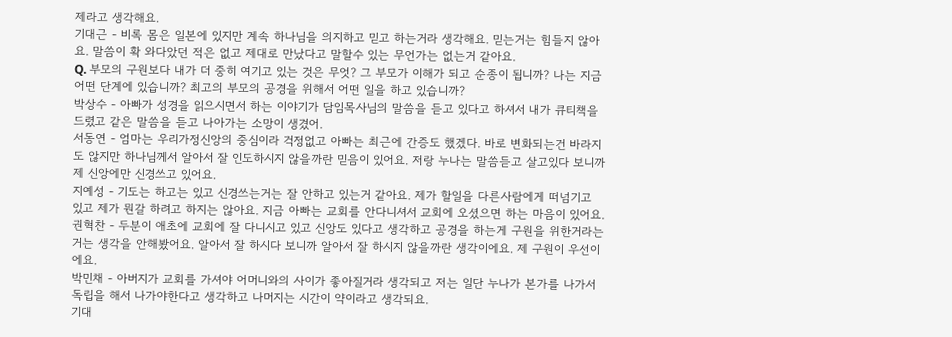제라고 생각해요.
기대근 - 비록 몸은 일본에 있지만 계속 하나님을 의지하고 믿고 하는거라 생각해요. 믿는거는 힘들지 않아요. 말씀이 확 와다았던 적은 없고 제대로 만났다고 말할수 있는 무언가는 없는거 같아요.
Q. 부모의 구원보다 내가 더 중히 여기고 있는 것은 무엇? 그 부모가 이해가 되고 순종이 됩니까? 나는 지금 어떤 단계에 있습니까? 최고의 부모의 공경을 위해서 어떤 일을 하고 있습니까?
박상수 - 아빠가 성경을 읽으시면서 하는 이야기가 담임목사님의 말씀을 듣고 있다고 하셔서 내가 큐티책을 드렸고 같은 말씀을 듣고 나아가는 소망이 생겼어.
서동연 - 엄마는 우리가정신앙의 중심이라 걱정없고 아빠는 최근에 간증도 했겠다. 바로 변화되는건 바라지도 않지만 하나님께서 알아서 잘 인도하시지 않을까란 믿음이 있어요. 저랑 누나는 말씀듣고 살고있다 보니까 제 신앙에만 신경쓰고 있어요.
지예성 - 기도는 하고는 있고 신경쓰는거는 잘 안하고 있는거 같아요. 제가 할일을 다른사람에게 떠넘기고 있고 제가 뭔갈 하려고 하지는 않아요. 지금 아빠는 교회를 안다니셔서 교회에 오셨으면 하는 마음이 있어요.
권혁찬 - 두분이 애초에 교회에 잘 다니시고 있고 신앙도 있다고 생각하고 공경을 하는게 구원을 위한거라는거는 생각을 안해봤어요. 알아서 잘 하시다 보니까 알아서 잘 하시지 않을까란 생각이에요. 제 구원이 우선이에요.
박민채 - 아버지가 교회를 가셔야 어머니와의 사이가 좋아질거라 생각되고 저는 일단 누나가 본가를 나가서 독립을 해서 나가야한다고 생각하고 나머지는 시간이 약이라고 생각되요.
기대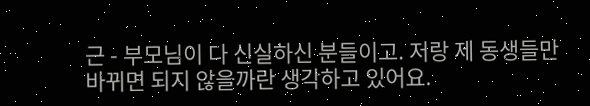근 - 부모님이 다 신실하신 분들이고. 저랑 제 동생들만 바뀌면 되지 않을까란 생각하고 있어요.